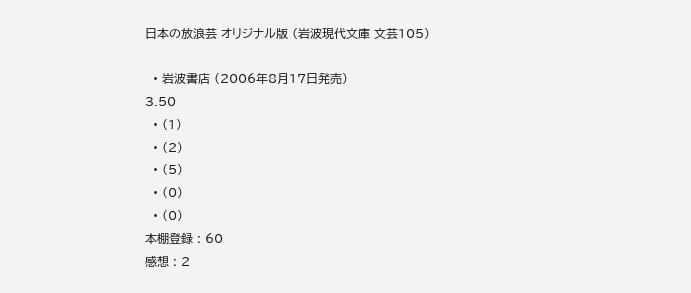日本の放浪芸 オリジナル版 (岩波現代文庫 文芸105)

  • 岩波書店 (2006年8月17日発売)
3.50
  • (1)
  • (2)
  • (5)
  • (0)
  • (0)
本棚登録 : 60
感想 : 2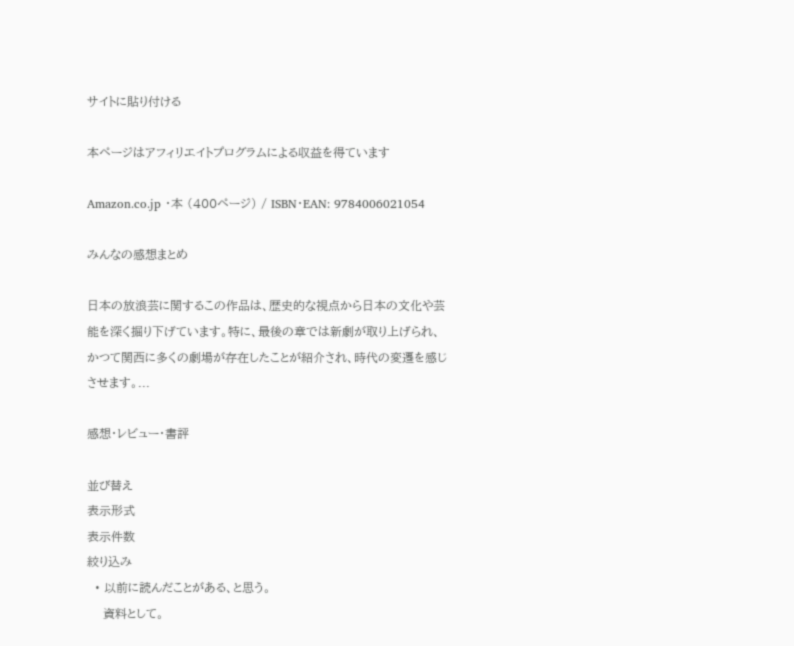サイトに貼り付ける

本ページはアフィリエイトプログラムによる収益を得ています

Amazon.co.jp ・本 (400ページ) / ISBN・EAN: 9784006021054

みんなの感想まとめ

日本の放浪芸に関するこの作品は、歴史的な視点から日本の文化や芸能を深く掘り下げています。特に、最後の章では新劇が取り上げられ、かつて関西に多くの劇場が存在したことが紹介され、時代の変遷を感じさせます。...

感想・レビュー・書評

並び替え
表示形式
表示件数
絞り込み
  • 以前に読んだことがある、と思う。
    資料として。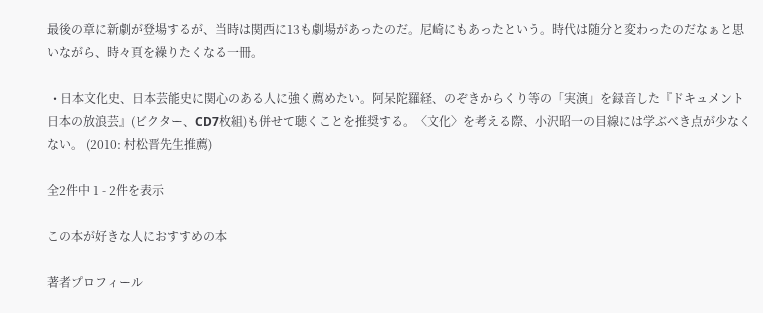最後の章に新劇が登場するが、当時は関西に13も劇場があったのだ。尼崎にもあったという。時代は随分と変わったのだなぁと思いながら、時々頁を繰りたくなる一冊。

  • 日本文化史、日本芸能史に関心のある人に強く薦めたい。阿呆陀羅経、のぞきからくり等の「実演」を録音した『ドキュメント 日本の放浪芸』(ビクター、CD7枚組)も併せて聴くことを推奨する。〈文化〉を考える際、小沢昭一の目線には学ぶべき点が少なくない。 (2010: 村松晋先生推薦)

全2件中 1 - 2件を表示

この本が好きな人におすすめの本

著者プロフィール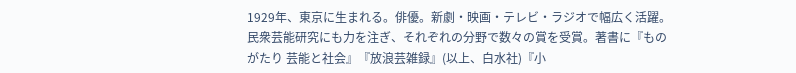1929年、東京に生まれる。俳優。新劇・映画・テレビ・ラジオで幅広く活躍。民衆芸能研究にも力を注ぎ、それぞれの分野で数々の賞を受賞。著書に『ものがたり 芸能と社会』『放浪芸雑録』(以上、白水社)『小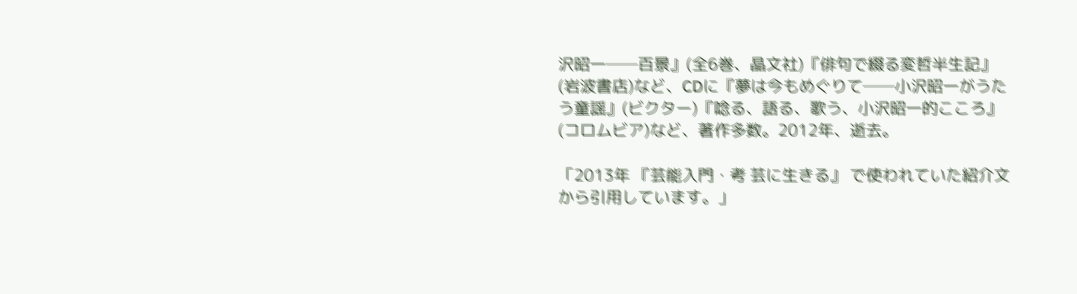沢昭一──百景』(全6巻、晶文社)『俳句で綴る変哲半生記』(岩波書店)など、CDに『夢は今もめぐりて──小沢昭一がうたう童謡』(ビクター)『唸る、語る、歌う、小沢昭一的こころ』(コロムビア)など、著作多数。2012年、逝去。

「2013年 『芸能入門・考 芸に生きる』 で使われていた紹介文から引用しています。」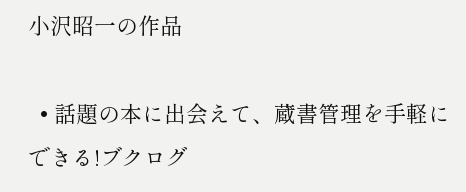小沢昭一の作品

  • 話題の本に出会えて、蔵書管理を手軽にできる!ブクログ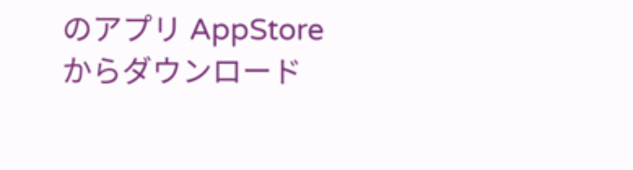のアプリ AppStoreからダウンロード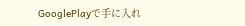GooglePlayで手に入れ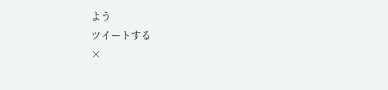よう
ツイートする
×